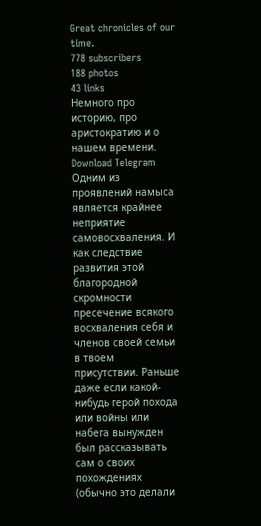Great chronicles of our time.
778 subscribers
188 photos
43 links
Немного про историю, про аристократию и о нашем времени.
Download Telegram
Одним из проявлений намыса является крайнее неприятие самовосхваления. И как следствие развития этой благородной скромности пресечение всякого восхваления себя и членов своей семьи в твоем присутствии. Раньше даже если какой-нибудь герой похода или войны или набега вынужден был рассказывать сам о своих похождениях (обычно это делали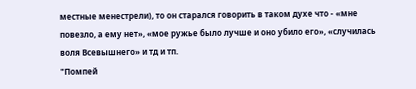местные менестрели), то он старался говорить в таком духе что - «мне повезло, а ему нет», «мое ружье было лучше и оно убило его», «случилась воля Всевышнего» и тд и тп.
"Помпей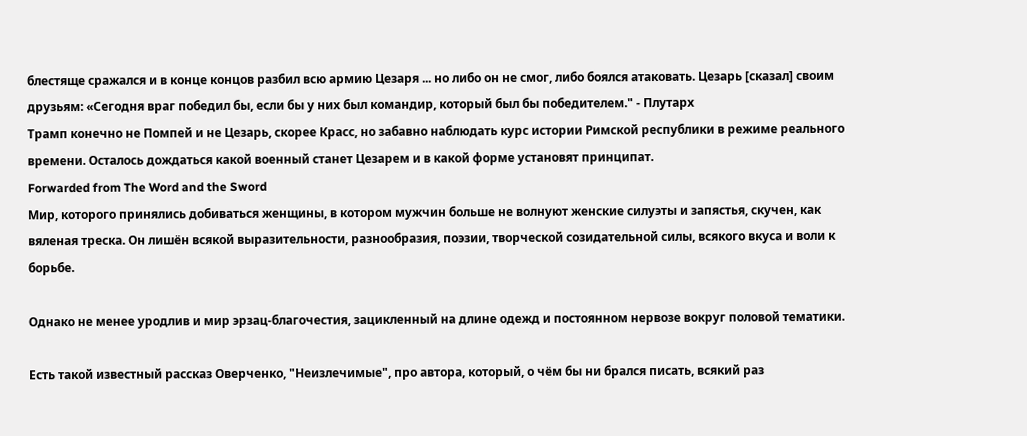блестяще сражался и в конце концов разбил всю армию Цезаря ... но либо он не смог, либо боялся атаковать. Цезарь [сказал] своим друзьям: «Сегодня враг победил бы, если бы у них был командир, который был бы победителем." - Плутарх
Трамп конечно не Помпей и не Цезарь, скорее Красс, но забавно наблюдать курс истории Римской республики в режиме реального времени. Осталось дождаться какой военный станет Цезарем и в какой форме установят принципат.
Forwarded from The Word and the Sword
Мир, которого принялись добиваться женщины, в котором мужчин больше не волнуют женские силуэты и запястья, скучен, как вяленая треска. Он лишён всякой выразительности, разнообразия, поэзии, творческой созидательной силы, всякого вкуса и воли к борьбе.

Однако не менее уродлив и мир эрзац-благочестия, зацикленный на длине одежд и постоянном нервозе вокруг половой тематики.

Есть такой известный рассказ Оверченко, "Неизлечимые", про автора, который, о чём бы ни брался писать, всякий раз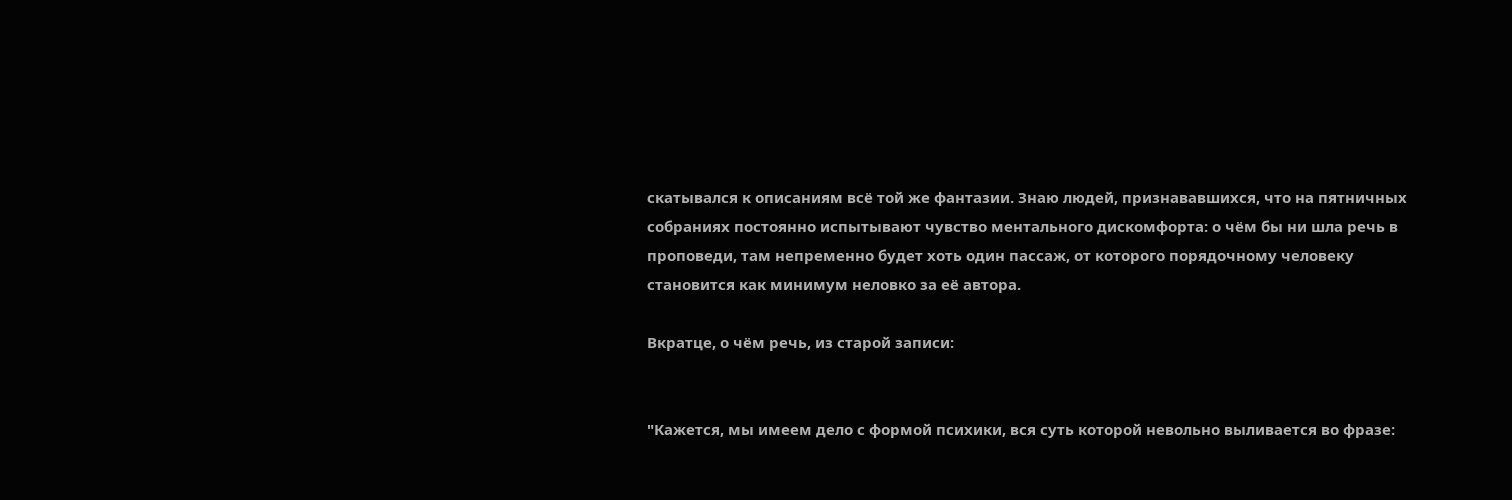скатывался к описаниям всё той же фантазии. Знаю людей, признававшихся, что на пятничных собраниях постоянно испытывают чувство ментального дискомфорта: о чём бы ни шла речь в проповеди, там непременно будет хоть один пассаж, от которого порядочному человеку становится как минимум неловко за её автора.

Вкратце, о чём речь, из старой записи:


"Кажется, мы имеем дело с формой психики, вся суть которой невольно выливается во фразе: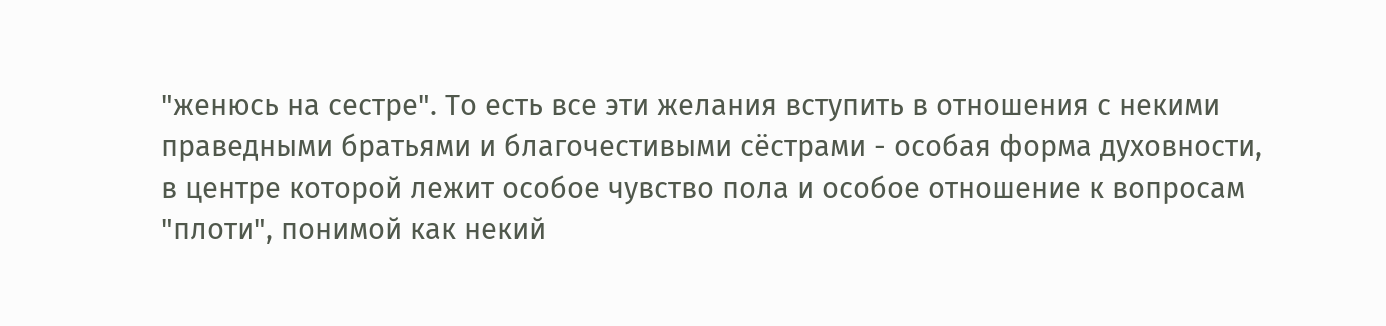"женюсь на сестре". То есть все эти желания вступить в отношения с некими праведными братьями и благочестивыми сёстрами - особая форма духовности, в центре которой лежит особое чувство пола и особое отношение к вопросам "плоти", понимой как некий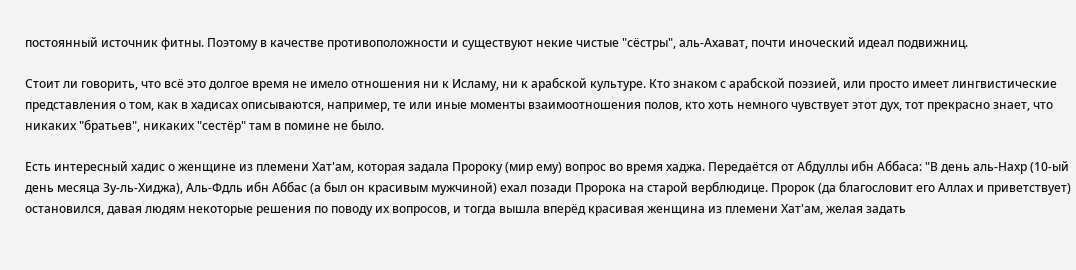постоянный источник фитны. Поэтому в качестве противоположности и существуют некие чистые "сёстры", аль-Ахават, почти иноческий идеал подвижниц.

Стоит ли говорить, что всё это долгое время не имело отношения ни к Исламу, ни к арабской культуре. Кто знаком с арабской поэзией, или просто имеет лингвистические представления о том, как в хадисах описываются, например, те или иные моменты взаимоотношения полов, кто хоть немного чувствует этот дух, тот прекрасно знает, что никаких "братьев", никаких "сестёр" там в помине не было.

Есть интересный хадис о женщине из племени Хат'ам, которая задала Пророку (мир ему) вопрос во время хаджа. Передаётся от Абдуллы ибн Аббаса: "В день аль-Нахр (10-ый день месяца Зу-ль-Хиджа), Аль-Фдль ибн Аббас (а был он красивым мужчиной) ехал позади Пророка на старой верблюдице. Пророк (да благословит его Аллах и приветствует) остановился, давая людям некоторые решения по поводу их вопросов, и тогда вышла вперёд красивая женщина из племени Хат'ам, желая задать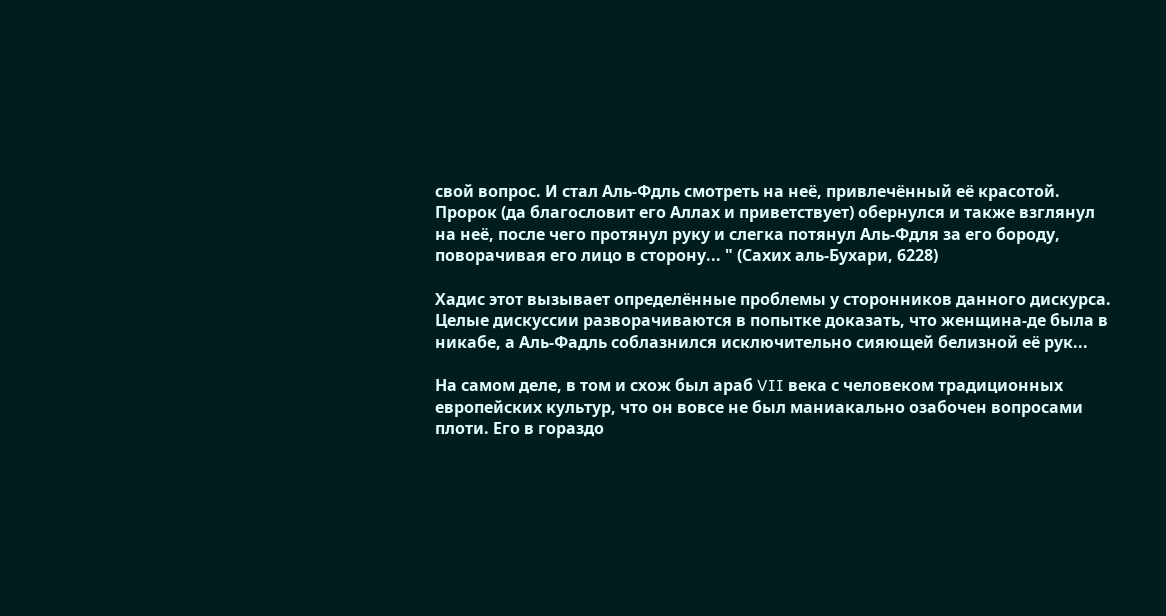свой вопрос. И стал Аль-Фдль смотреть на неё, привлечённый её красотой. Пророк (да благословит его Аллах и приветствует) обернулся и также взглянул на неё, после чего протянул руку и слегка потянул Аль-Фдля за его бороду, поворачивая его лицо в сторону... " (Сахих аль-Бухари, 6228)

Хадис этот вызывает определённые проблемы у сторонников данного дискурса. Целые дискуссии разворачиваются в попытке доказать, что женщина-де была в никабе, а Аль-Фадль соблазнился исключительно сияющей белизной её рук...

На самом деле, в том и схож был араб VII века с человеком традиционных европейских культур, что он вовсе не был маниакально озабочен вопросами плоти. Его в гораздо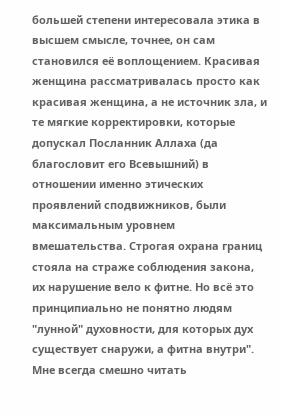большей степени интересовала этика в высшем смысле, точнее, он сам становился её воплощением. Красивая женщина рассматривалась просто как красивая женщина, а не источник зла, и те мягкие корректировки, которые допускал Посланник Аллаха (да благословит его Всевышний) в отношении именно этических проявлений сподвижников, были максимальным уровнем вмешательства. Строгая охрана границ стояла на страже соблюдения закона, их нарушение вело к фитне. Но всё это принципиально не понятно людям "лунной" духовности, для которых дух существует снаружи, а фитна внутри".
Мне всегда смешно читать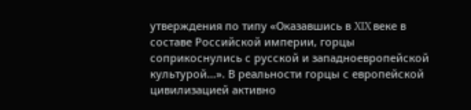утверждения по типу «Оказавшись в XIX веке в составе Российской империи, горцы соприкоснулись с русской и западноевропейской культурой…». В реальности горцы с европейской цивилизацией активно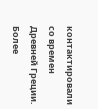контактировали со времен Древней Греции. Более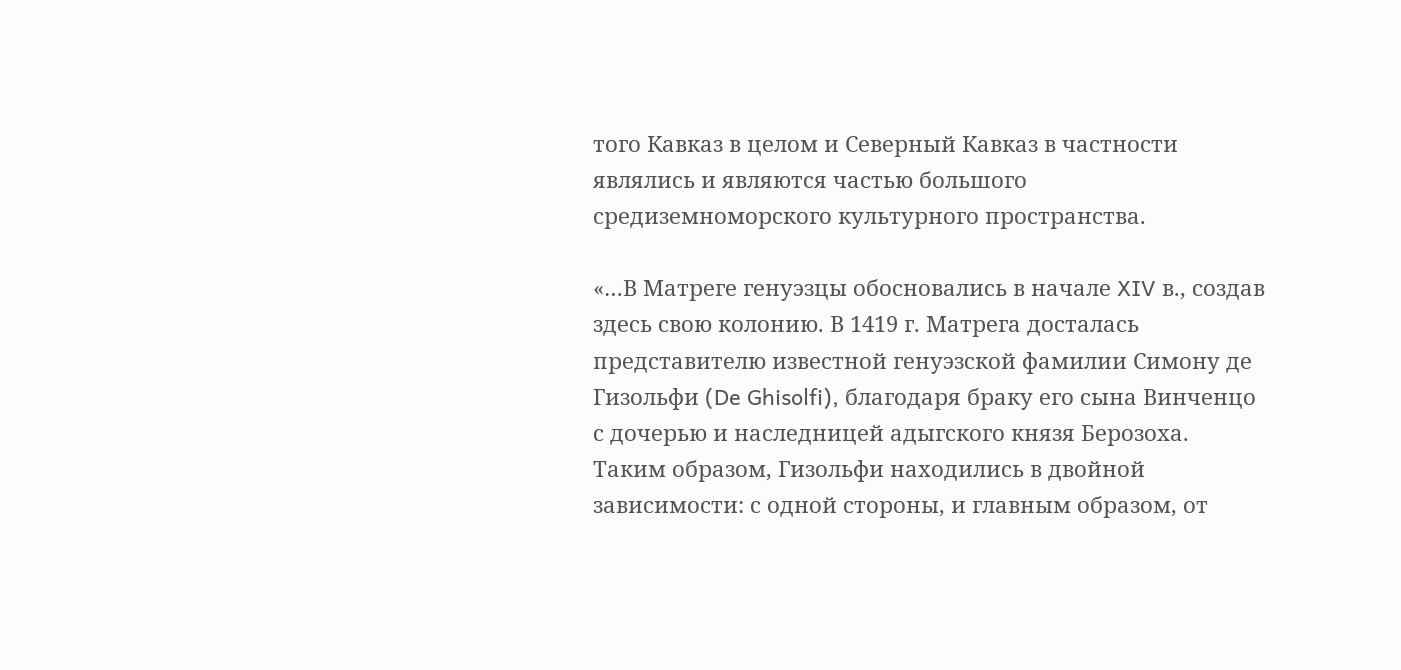того Кавказ в целом и Северный Кавказ в частности являлись и являются частью большого средиземноморского культурного пространства.

«…В Матреге генуэзцы обосновались в начале XIV в., создав здесь свою колонию. В 1419 г. Матрега досталась представителю известной генуэзской фамилии Симону де Гизольфи (De Ghisolfi), благодаря браку его сына Винченцо с дочерью и наследницей адыгского князя Берозоха. Таким образом, Гизольфи находились в двойной зависимости: с одной стороны, и главным образом, от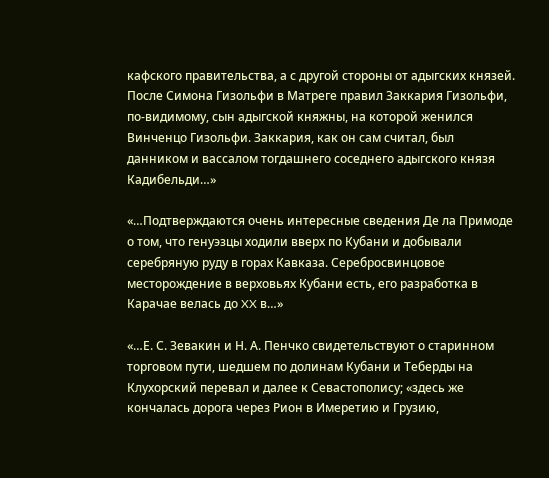кафского правительства, а с другой стороны от адыгских князей.
После Симона Гизольфи в Матреге правил Заккария Гизольфи, по-видимому, сын адыгской княжны, на которой женился Винченцо Гизольфи. Заккария, как он сам считал, был данником и вассалом тогдашнего соседнего адыгского князя Кадибельди…»

«…Подтверждаются очень интересные сведения Де ла Примоде о том, что генуэзцы ходили вверх по Кубани и добывали серебряную руду в горах Кавказа. Серебросвинцовое месторождение в верховьях Кубани есть, его разработка в Карачае велась до XX в…»

«…Е. С. Зевакин и Н. А. Пенчко свидетельствуют о старинном торговом пути, шедшем по долинам Кубани и Теберды на Клухорский перевал и далее к Севастополису; «здесь же кончалась дорога через Рион в Имеретию и Грузию,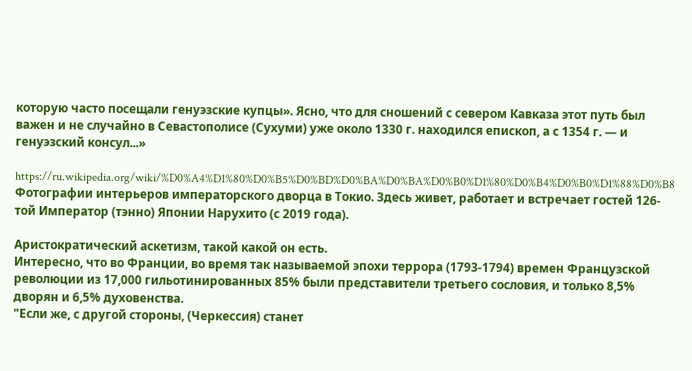которую часто посещали генуэзские купцы». Ясно, что для сношений с севером Кавказа этот путь был важен и не случайно в Севастополисе (Сухуми) уже около 1330 г. находился епископ, а с 1354 г. — и генуэзский консул...»

https://ru.wikipedia.org/wiki/%D0%A4%D1%80%D0%B5%D0%BD%D0%BA%D0%BA%D0%B0%D1%80%D0%B4%D0%B0%D1%88%D0%B8
Фотографии интерьеров императорского дворца в Токио. Здесь живет, работает и встречает гостей 126-той Император (тэнно) Японии Нарухито (с 2019 года).

Аристократический аскетизм, такой какой он есть.
Интересно, что во Франции, во время так называемой эпохи террора (1793-1794) времен Французской революции из 17,000 гильотинированных 85% были представители третьего сословия, и только 8,5% дворян и 6,5% духовенства.
"Если же, с другой стороны, (Черкессия) станет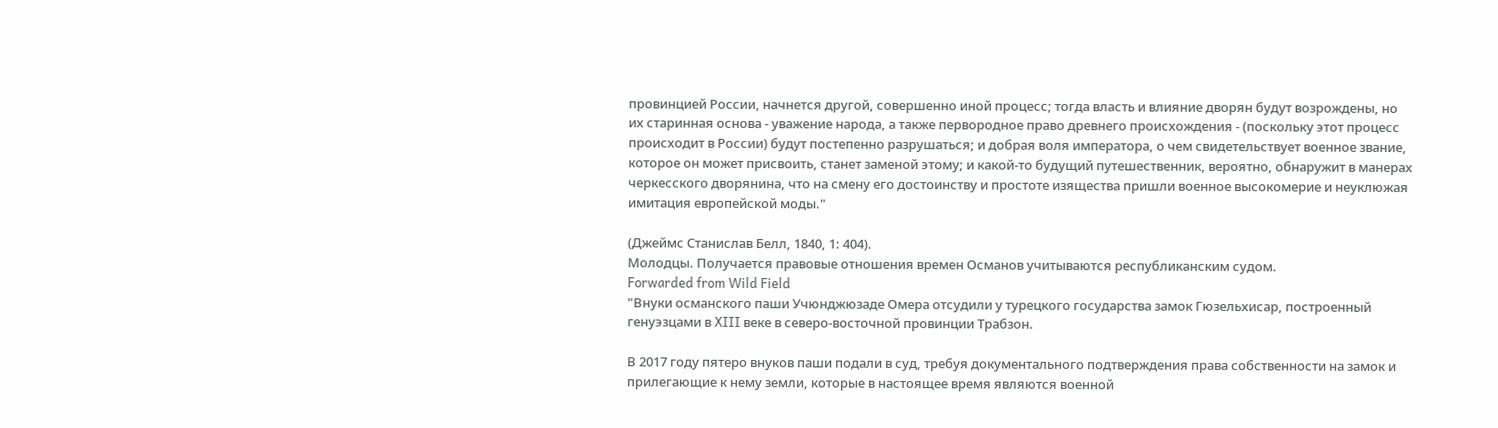провинцией России, начнется другой, совершенно иной процесс; тогда власть и влияние дворян будут возрождены, но их старинная основа - уважение народа, а также первородное право древнего происхождения - (поскольку этот процесс происходит в России) будут постепенно разрушаться; и добрая воля императора, о чем свидетельствует военное звание, которое он может присвоить, станет заменой этому; и какой-то будущий путешественник, вероятно, обнаружит в манерах черкесского дворянина, что на смену его достоинству и простоте изящества пришли военное высокомерие и неуклюжая имитация европейской моды."

(Джеймс Станислав Белл, 1840, 1: 404).
Молодцы. Получается правовые отношения времен Османов учитываются республиканским судом.
Forwarded from Wild Field
"Внуки османского паши Учюнджюзаде Омера отсудили у турецкого государства замок Гюзельхисар, построенный генуэзцами в XIII веке в северо-восточной провинции Трабзон.

В 2017 году пятеро внуков паши подали в суд, требуя документального подтверждения права собственности на замок и прилегающие к нему земли, которые в настоящее время являются военной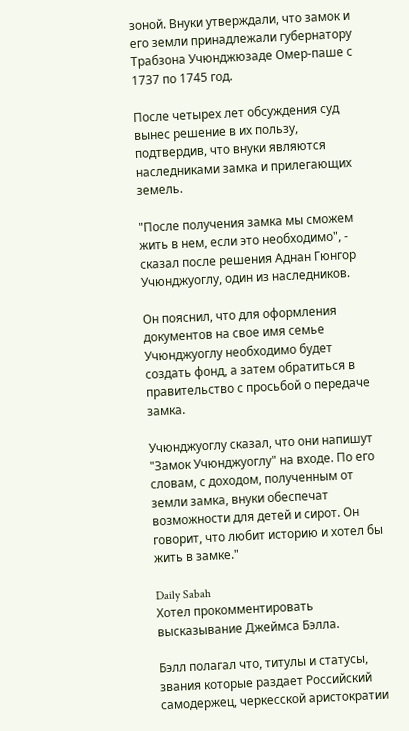зоной. Внуки утверждали, что замок и его земли принадлежали губернатору Трабзона Учюнджюзаде Омер-паше с 1737 по 1745 год.

После четырех лет обсуждения суд вынес решение в их пользу, подтвердив, что внуки являются наследниками замка и прилегающих земель.

"После получения замка мы сможем жить в нем, если это необходимо", - сказал после решения Аднан Гюнгор Учюнджуоглу, один из наследников.

Он пояснил, что для оформления документов на свое имя семье Учюнджуоглу необходимо будет создать фонд, а затем обратиться в правительство с просьбой о передаче замка.

Учюнджуоглу сказал, что они напишут "Замок Учюнджуоглу" на входе. По его словам, с доходом, полученным от земли замка, внуки обеспечат возможности для детей и сирот. Он говорит, что любит историю и хотел бы жить в замке."

Daily Sabah
Хотел прокомментировать высказывание Джеймса Бэлла.

Бэлл полагал что, титулы и статусы, звания которые раздает Российский самодержец, черкесской аристократии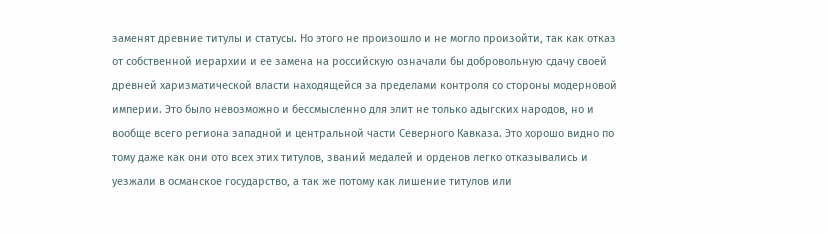заменят древние титулы и статусы. Но этого не произошло и не могло произойти, так как отказ от собственной иерархии и ее замена на российскую означали бы добровольную сдачу своей древней харизматической власти находящейся за пределами контроля со стороны модерновой империи. Это было невозможно и бессмысленно для элит не только адыгских народов, но и вообще всего региона западной и центральной части Северного Кавказа. Это хорошо видно по тому даже как они ото всех этих титулов, званий медалей и орденов легко отказывались и уезжали в османское государство, а так же потому как лишение титулов или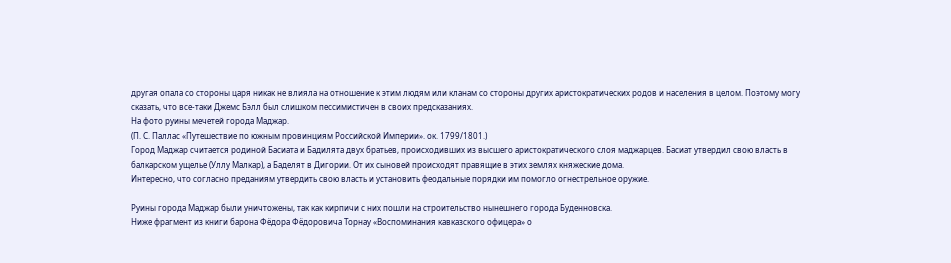другая опала со стороны царя никак не влияла на отношение к этим людям или кланам со стороны других аристократических родов и населения в целом. Поэтому могу сказать, что все-таки Джемс Бэлл был слишком пессимистичен в своих предсказаниях.
На фото руины мечетей города Маджар.
(П. С. Паллас «Путешествие по южным провинциям Российской Империи». ок. 1799/1801.)
Город Маджар считается родиной Басиата и Бадилята двух братьев, происходивших из высшего аристократического слоя маджарцев. Басиат утвердил свою власть в балкарском ущелье (Уллу Малкар), а Баделят в Дигории. От их сыновей происходят правящие в этих землях княжеские дома.
Интересно, что согласно преданиям утвердить свою власть и установить феодальные порядки им помогло огнестрельное оружие.

Руины города Маджар были уничтожены, так как кирпичи с них пошли на строительство нынешнего города Буденновска.
Ниже фрагмент из книги барона Фёдора Фёдоровича Торнау «Воспоминания кавказского офицера» о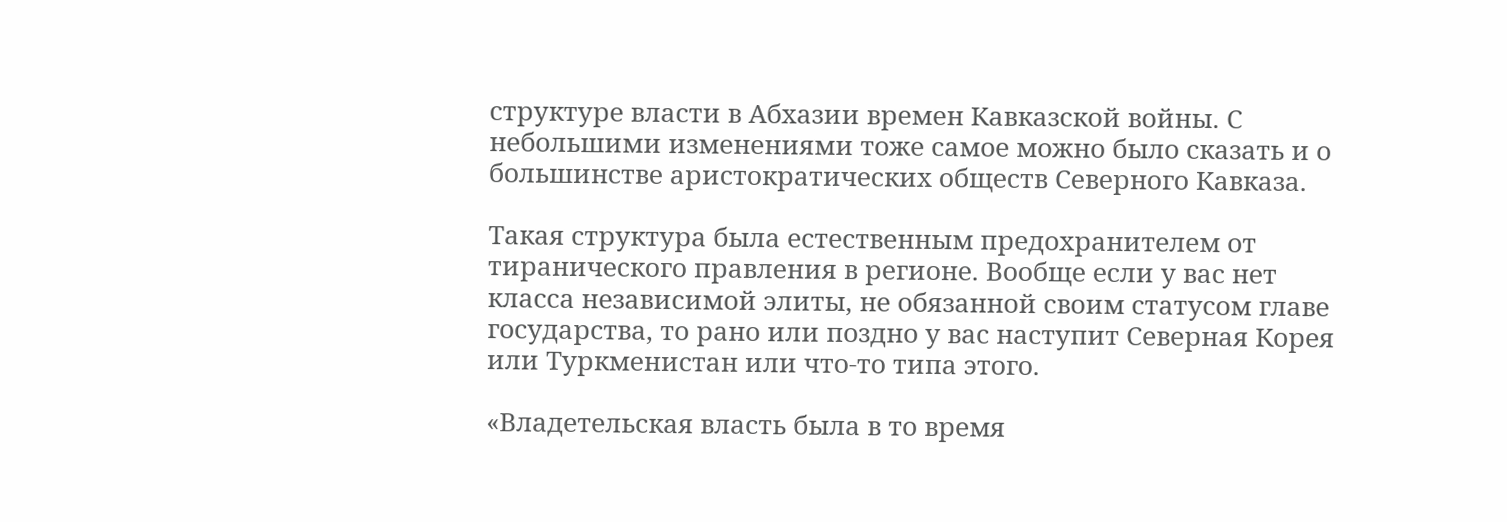структуре власти в Абхазии времен Кавказской войны. С небольшими изменениями тоже самое можно было сказать и о большинстве аристократических обществ Северного Кавказа.

Такая структура была естественным предохранителем от тиранического правления в регионе. Вообще если у вас нет класса независимой элиты, не обязанной своим статусом главе государства, то рано или поздно у вас наступит Северная Корея или Туркменистан или что-то типа этого.

«Владетельская власть была в то время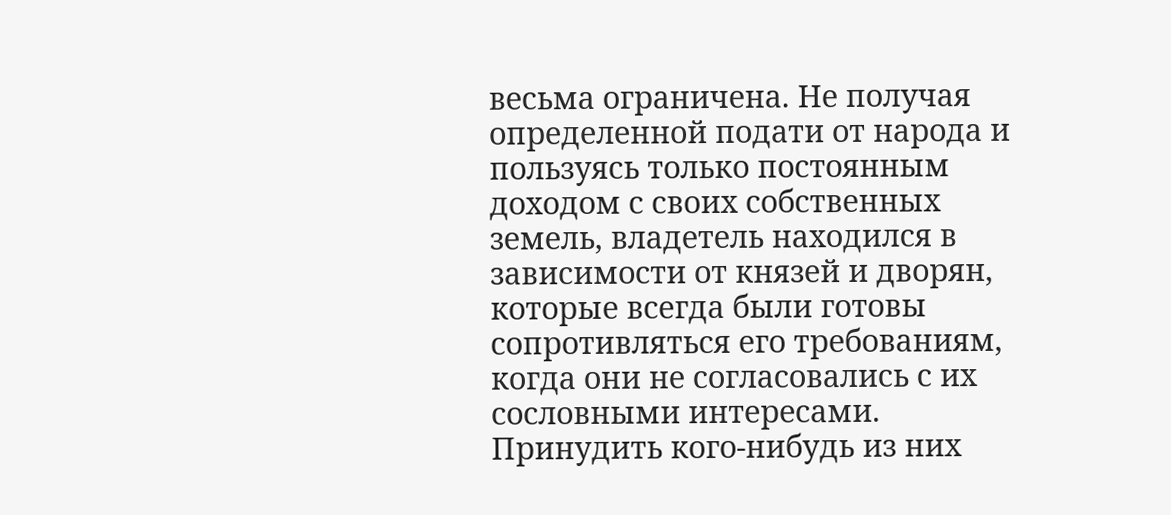весьма ограничена. Не получая определенной подати от народа и пользуясь только постоянным доходом с своих собственных земель, владетель находился в зависимости от князей и дворян, которые всегда были готовы сопротивляться его требованиям, когда они не согласовались с их сословными интересами. Принудить кого-нибудь из них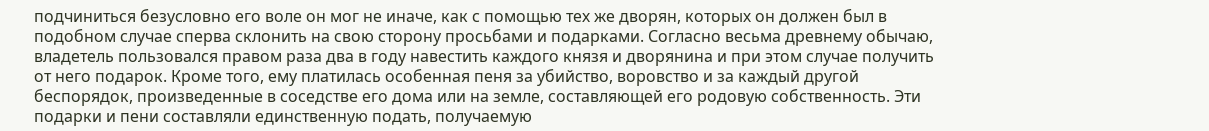подчиниться безусловно его воле он мог не иначе, как с помощью тех же дворян, которых он должен был в подобном случае сперва склонить на свою сторону просьбами и подарками. Согласно весьма древнему обычаю, владетель пользовался правом раза два в году навестить каждого князя и дворянина и при этом случае получить от него подарок. Кроме того, ему платилась особенная пеня за убийство, воровство и за каждый другой беспорядок, произведенные в соседстве его дома или на земле, составляющей его родовую собственность. Эти подарки и пени составляли единственную подать, получаемую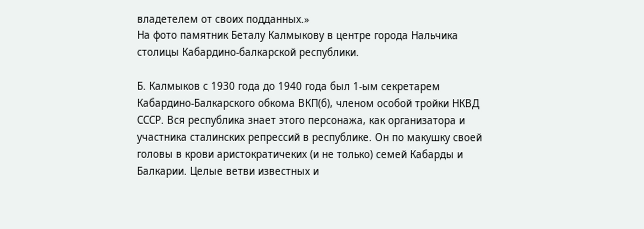владетелем от своих подданных.»
На фото памятник Беталу Калмыкову в центре города Нальчика столицы Кабардино-балкарской республики.

Б. Калмыков с 1930 года до 1940 года был 1-ым секретарем Кабардино-Балкарского обкома ВКП(б), членом особой тройки НКВД СССР. Вся республика знает этого персонажа, как организатора и участника сталинских репрессий в республике. Он по макушку своей головы в крови аристократичеких (и не только) семей Кабарды и Балкарии. Целые ветви известных и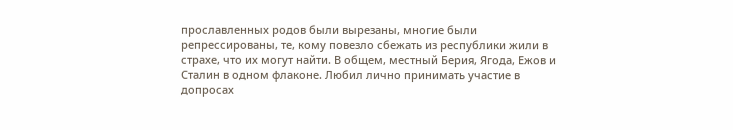прославленных родов были вырезаны, многие были репрессированы, те, кому повезло сбежать из республики жили в страхе, что их могут найти. В общем, местный Берия, Ягода, Ежов и Сталин в одном флаконе. Любил лично принимать участие в допросах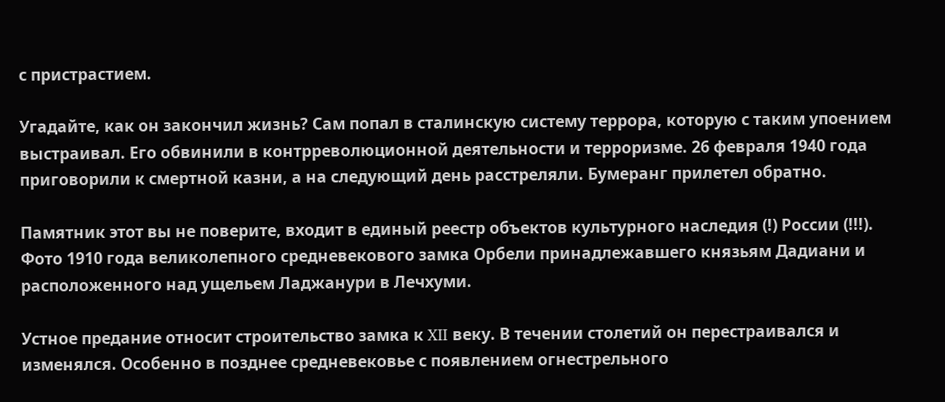с пристрастием.

Угадайте, как он закончил жизнь? Сам попал в сталинскую систему террора, которую с таким упоением выстраивал. Его обвинили в контрреволюционной деятельности и терроризме. 26 февраля 1940 года приговорили к смертной казни, а на следующий день расстреляли. Бумеранг прилетел обратно.

Памятник этот вы не поверите, входит в единый реестр объектов культурного наследия (!) России (!!!).
Фото 1910 года великолепного средневекового замка Орбели принадлежавшего князьям Дадиани и расположенного над ущельем Ладжанури в Лечхуми.

Устное предание относит строительство замка к XII веку. В течении столетий он перестраивался и изменялся. Особенно в позднее средневековье с появлением огнестрельного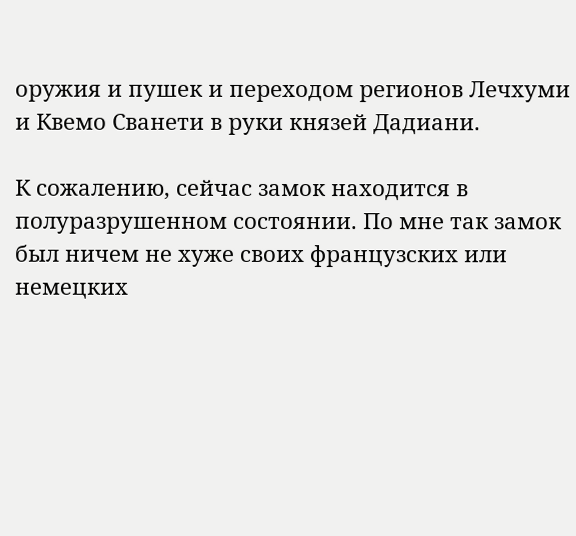оружия и пушек и переходом регионов Лечхуми и Квемо Сванети в руки князей Дадиани.

К сожалению, сейчас замок находится в полуразрушенном состоянии. По мне так замок был ничем не хуже своих французских или немецких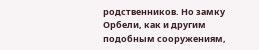родственников. Но замку Орбели, как и другим подобным сооружениям,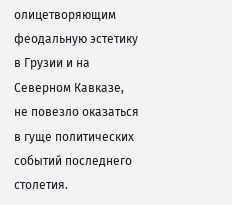олицетворяющим феодальную эстетику в Грузии и на Северном Кавказе, не повезло оказаться в гуще политических событий последнего столетия.